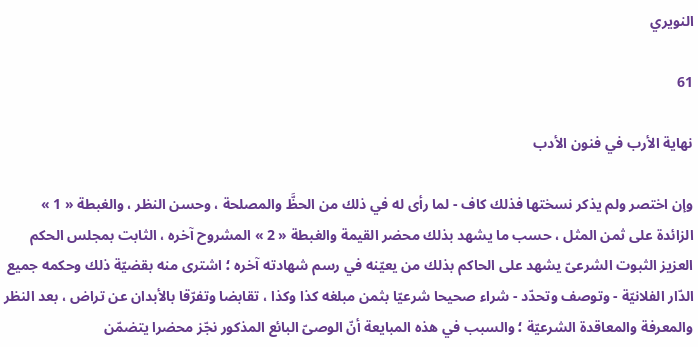النويري

61

نهاية الأرب في فنون الأدب

وإن اختصر ولم يذكر نسختها فذلك كاف - لما رأى له في ذلك من الحظَّ والمصلحة ، وحسن النظر ، والغبطة « 1 » الزائدة على ثمن المثل ، حسب ما يشهد بذلك محضر القيمة والغبطة « 2 » المشروح آخره ، الثابت بمجلس الحكم العزيز الثبوت الشرعىّ يشهد على الحاكم بذلك من يعيّنه في رسم شهادته آخره ؛ اشترى منه بقضيّة ذلك وحكمه جميع الدّار الفلانيّة - وتوصف وتحدّد - شراء صحيحا شرعيّا بثمن مبلغه كذا وكذا ، تقابضا وتفرّقا بالأبدان عن تراض ، بعد النظر والمعرفة والمعاقدة الشرعيّة ؛ والسبب في هذه المبايعة أنّ الوصىّ البائع المذكور نجّز محضرا يتضمّن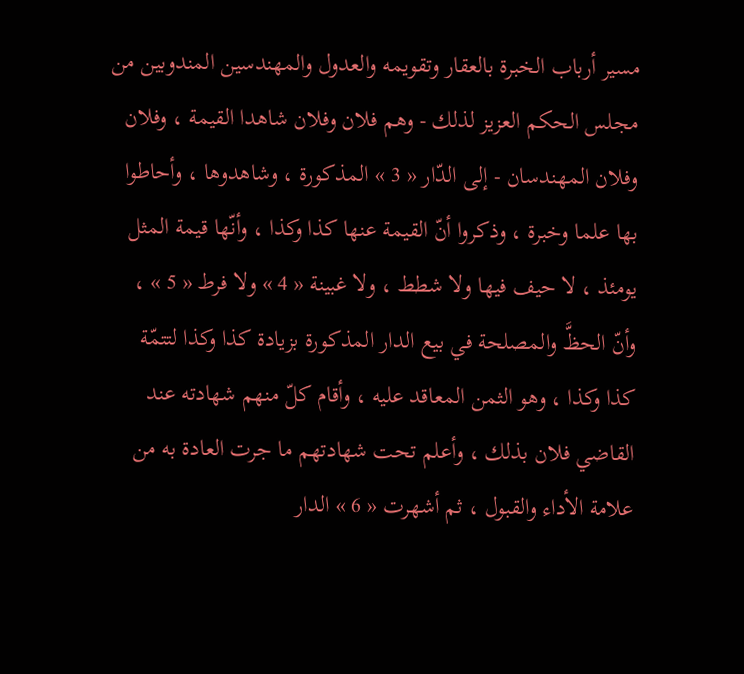مسير أرباب الخبرة بالعقار وتقويمه والعدول والمهندسين المندوبين من مجلس الحكم العزيز لذلك - وهم فلان وفلان شاهدا القيمة ، وفلان وفلان المهندسان - إلى الدّار « 3 » المذكورة ، وشاهدوها ، وأحاطوا بها علما وخبرة ، وذكروا أنّ القيمة عنها كذا وكذا ، وأنّها قيمة المثل يومئذ ، لا حيف فيها ولا شطط ، ولا غبينة « 4 » ولا فرط « 5 » ، وأنّ الحظَّ والمصلحة في بيع الدار المذكورة بزيادة كذا وكذا لتتمّة كذا وكذا ، وهو الثمن المعاقد عليه ، وأقام كلّ منهم شهادته عند القاضي فلان بذلك ، وأعلم تحت شهادتهم ما جرت العادة به من علامة الأداء والقبول ، ثم أشهرت « 6 » الدار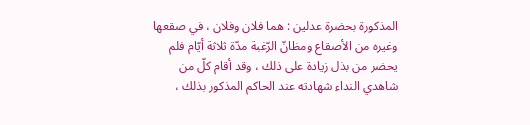المذكورة بحضرة عدلين : هما فلان وفلان ، في صقعها وغيره من الأصقاع ومظانّ الرّغبة مدّة ثلاثة أيّام فلم يحضر من بذل زيادة على ذلك ، وقد أقام كلّ من شاهدي النداء شهادته عند الحاكم المذكور بذلك ،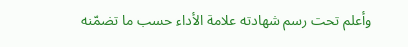وأعلم تحت رسم شهادته علامة الأداء حسب ما تضمّنه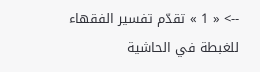--> « 1 » تقدّم تفسير الفقهاء للغبطة في الحاشية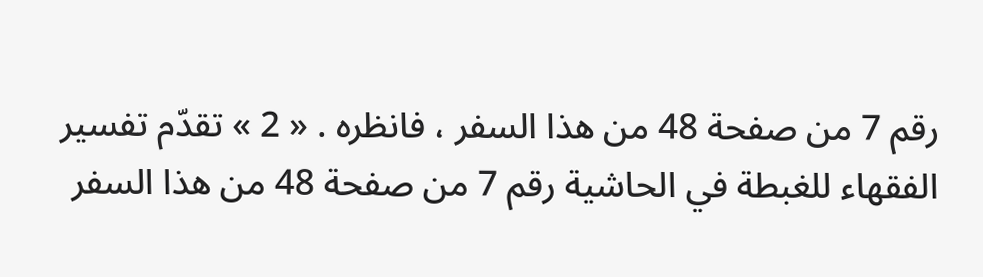رقم 7 من صفحة 48 من هذا السفر ، فانظره . « 2 » تقدّم تفسير الفقهاء للغبطة في الحاشية رقم 7 من صفحة 48 من هذا السفر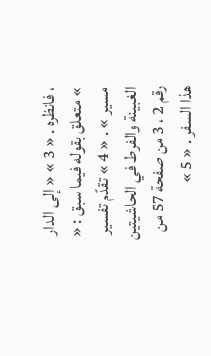، فانظره . « 3 » « إلى الدار » متعلق بقوله فيما سبق : « مسير » . « 4 » تقدّم تفسير الغبينة والفرط في الحاشيتين رقم 2 ، 3 من صفحة 57 من هذا السفر . « 5 »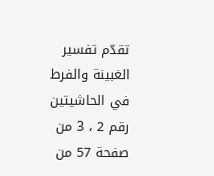تقدّم تفسير الغبينة والفرط في الحاشيتين رقم 2 ، 3 من صفحة 57 من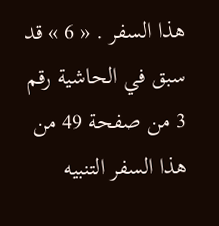هذا السفر . « 6 » قد سبق في الحاشية رقم 3 من صفحة 49 من هذا السفر التنبيه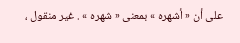على أن « أشهره » بمعنى « شهره » . غير منقول ،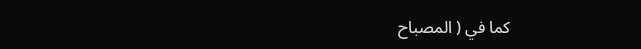كما في ( المصباح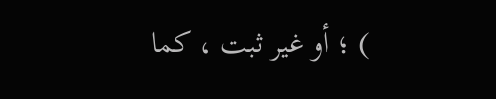) ؛ أو غير ثبت ، كما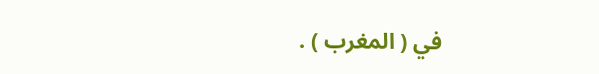في ( المغرب ) .